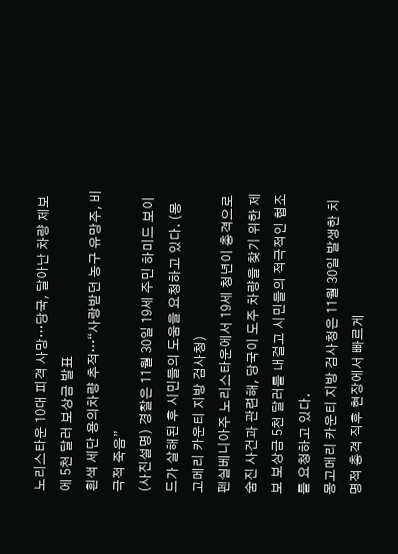노리스타운 10대 피격 사망…당국, 달아난 차량 제보에 5천 달러 보상금 발표
흰색 세단 용의차량 추적…“사랑받던 농구 유망주, 비극적 죽음”
(사진설명) 경찰은 11월 30일 19세 주민 하미드 보이드가 살해된 후 시민들의 도움을 요청하고 있다. (몽고메리 카운티 지방 검사청)
펜실베니아주 노리스타운에서 19세 청년이 총격으로 숨진 사건과 관련해, 당국이 도주 차량을 찾기 위한 제보 보상금 5천 달러를 내걸고 시민들의 적극적인 협조를 요청하고 있다.
몽고메리 카운티 지방 검사청은 11월 30일 발생한 치명적 총격 직후 현장에서 빠르게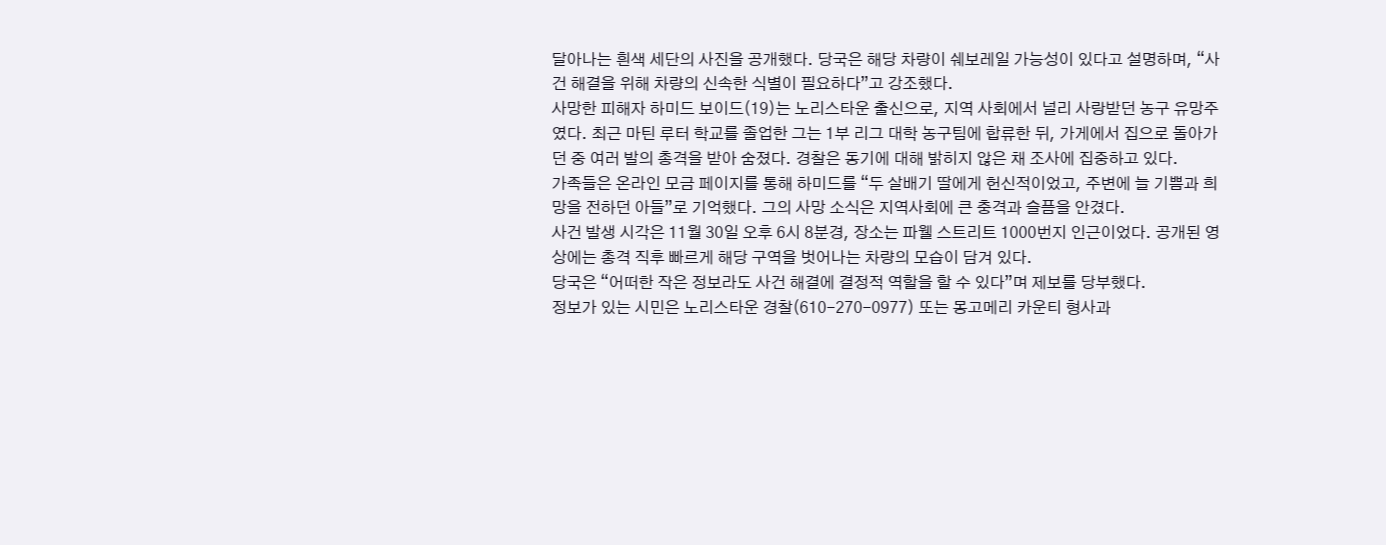달아나는 흰색 세단의 사진을 공개했다. 당국은 해당 차량이 쉐보레일 가능성이 있다고 설명하며, “사건 해결을 위해 차량의 신속한 식별이 필요하다”고 강조했다.
사망한 피해자 하미드 보이드(19)는 노리스타운 출신으로, 지역 사회에서 널리 사랑받던 농구 유망주였다. 최근 마틴 루터 학교를 졸업한 그는 1부 리그 대학 농구팀에 합류한 뒤, 가게에서 집으로 돌아가던 중 여러 발의 총격을 받아 숨졌다. 경찰은 동기에 대해 밝히지 않은 채 조사에 집중하고 있다.
가족들은 온라인 모금 페이지를 통해 하미드를 “두 살배기 딸에게 헌신적이었고, 주변에 늘 기쁨과 희망을 전하던 아들”로 기억했다. 그의 사망 소식은 지역사회에 큰 충격과 슬픔을 안겼다.
사건 발생 시각은 11월 30일 오후 6시 8분경, 장소는 파웰 스트리트 1000번지 인근이었다. 공개된 영상에는 총격 직후 빠르게 해당 구역을 벗어나는 차량의 모습이 담겨 있다.
당국은 “어떠한 작은 정보라도 사건 해결에 결정적 역할을 할 수 있다”며 제보를 당부했다.
정보가 있는 시민은 노리스타운 경찰(610-270-0977) 또는 몽고메리 카운티 형사과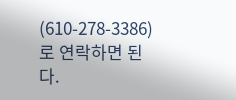(610-278-3386)로 연락하면 된다.